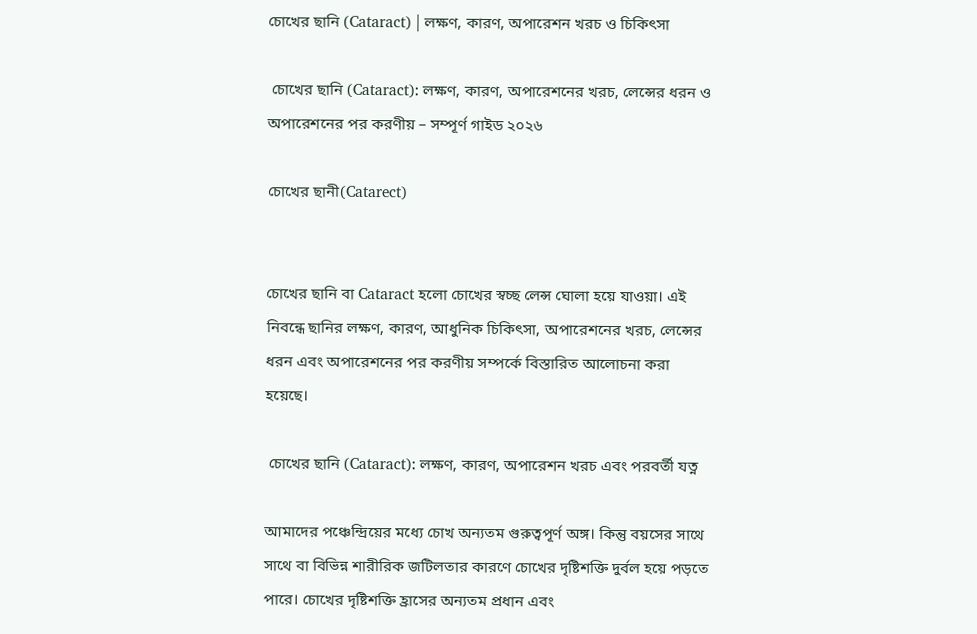চোখের ছানি (Cataract) | লক্ষণ, কারণ, অপারেশন খরচ ও চিকিৎসা

 চোখের ছানি (Cataract): লক্ষণ, কারণ, অপারেশনের খরচ, লেন্সের ধরন ও অপারেশনের পর করণীয় – সম্পূর্ণ গাইড ২০২৬

চোখের ছানী(Catarect)


চোখের ছানি বা Cataract হলো চোখের স্বচ্ছ লেন্স ঘোলা হয়ে যাওয়া। এই নিবন্ধে ছানির লক্ষণ, কারণ, আধুনিক চিকিৎসা, অপারেশনের খরচ, লেন্সের ধরন এবং অপারেশনের পর করণীয় সম্পর্কে বিস্তারিত আলোচনা করা হয়েছে।

 চোখের ছানি (Cataract): লক্ষণ, কারণ, অপারেশন খরচ এবং পরবর্তী যত্ন

আমাদের পঞ্চেন্দ্রিয়ের মধ্যে চোখ অন্যতম গুরুত্বপূর্ণ অঙ্গ। কিন্তু বয়সের সাথে সাথে বা বিভিন্ন শারীরিক জটিলতার কারণে চোখের দৃষ্টিশক্তি দুর্বল হয়ে পড়তে পারে। চোখের দৃষ্টিশক্তি হ্রাসের অন্যতম প্রধান এবং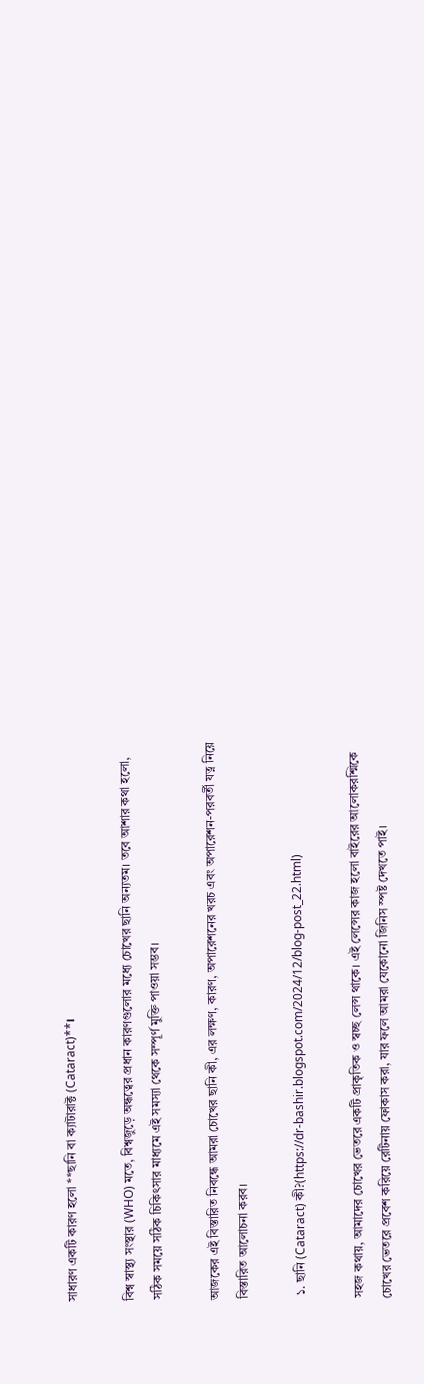সাধারণ একটি কারণ হলো **ছানি বা ক্যাটারাক্ট (Cataract)**।

বিশ্ব স্বাস্থ্য সংস্থার (WHO) মতে, বিশ্বজুড়ে অন্ধত্বের প্রধান কারণগুলোর মধ্যে চোখের ছানি অন্যতম। তবে আশার কথা হলো, সঠিক সময়ে সঠিক চিকিৎসার মাধ্যমে এই সমস্যা থেকে সম্পূর্ণ মুক্তি পাওয়া সম্ভব।

আজকের এই বিস্তারিত নিবন্ধে আমরা চোখের ছানি কী, এর লক্ষণ, কারণ, অপারেশনের খরচ এবং অপারেশন-পরবর্তী যত্ন নিয়ে বিস্তারিত আলোচনা করব।

 ১. ছানি (Cataract) কী?(https://dr-bashir.blogspot.com/2024/12/blog-post_22.html)

সহজ কথায়, আমাদের চোখের ভেতরে একটি প্রাকৃতিক ও স্বচ্ছ লেন্স থাকে। এই লেন্সের কাজ হলো বাইরের আলোকরশ্মিকে চোখের ভেতরে প্রবেশ করিয়ে রেটিনায় ফোকাস করা, যার ফলে আমরা যেকোনো জিনিস স্পষ্ট দেখতে পাই।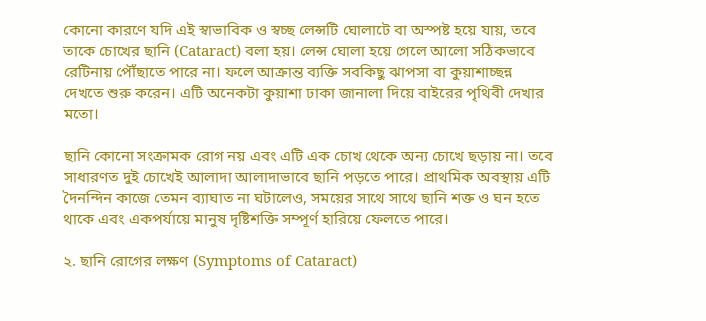কোনো কারণে যদি এই স্বাভাবিক ও স্বচ্ছ লেন্সটি ঘোলাটে বা অস্পষ্ট হয়ে যায়, তবে তাকে চোখের ছানি (Cataract) বলা হয়। লেন্স ঘোলা হয়ে গেলে আলো সঠিকভাবে রেটিনায় পৌঁছাতে পারে না। ফলে আক্রান্ত ব্যক্তি সবকিছু ঝাপসা বা কুয়াশাচ্ছন্ন দেখতে শুরু করেন। এটি অনেকটা কুয়াশা ঢাকা জানালা দিয়ে বাইরের পৃথিবী দেখার মতো।

ছানি কোনো সংক্রামক রোগ নয় এবং এটি এক চোখ থেকে অন্য চোখে ছড়ায় না। তবে সাধারণত দুই চোখেই আলাদা আলাদাভাবে ছানি পড়তে পারে। প্রাথমিক অবস্থায় এটি দৈনন্দিন কাজে তেমন ব্যাঘাত না ঘটালেও, সময়ের সাথে সাথে ছানি শক্ত ও ঘন হতে থাকে এবং একপর্যায়ে মানুষ দৃষ্টিশক্তি সম্পূর্ণ হারিয়ে ফেলতে পারে।

২. ছানি রোগের লক্ষণ (Symptoms of Cataract)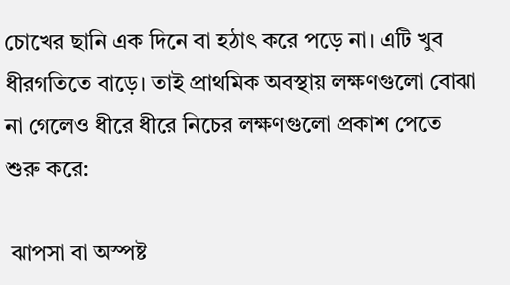চোখের ছানি এক দিনে বা হঠাৎ করে পড়ে না। এটি খুব ধীরগতিতে বাড়ে। তাই প্রাথমিক অবস্থায় লক্ষণগুলো বোঝা না গেলেও ধীরে ধীরে নিচের লক্ষণগুলো প্রকাশ পেতে শুরু করে:

 ঝাপসা বা অস্পষ্ট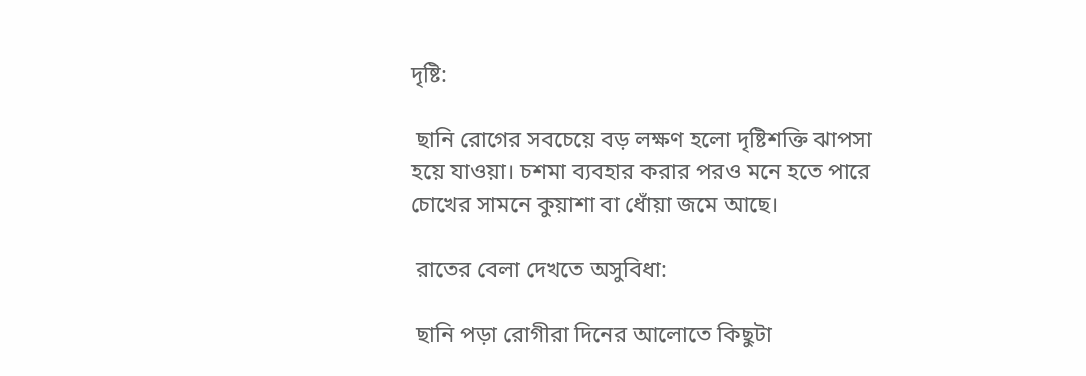দৃষ্টি:

 ছানি রোগের সবচেয়ে বড় লক্ষণ হলো দৃষ্টিশক্তি ঝাপসা হয়ে যাওয়া। চশমা ব্যবহার করার পরও মনে হতে পারে চোখের সামনে কুয়াশা বা ধোঁয়া জমে আছে।

 রাতের বেলা দেখতে অসুবিধা:

 ছানি পড়া রোগীরা দিনের আলোতে কিছুটা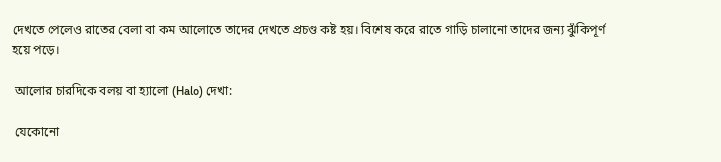দেখতে পেলেও রাতের বেলা বা কম আলোতে তাদের দেখতে প্রচণ্ড কষ্ট হয়। বিশেষ করে রাতে গাড়ি চালানো তাদের জন্য ঝুঁকিপূর্ণ হয়ে পড়ে।

 আলোর চারদিকে বলয় বা হ্যালো (Halo) দেখা:

 যেকোনো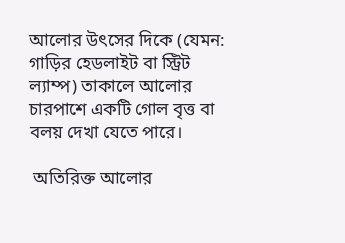আলোর উৎসের দিকে (যেমন: গাড়ির হেডলাইট বা স্ট্রিট ল্যাম্প) তাকালে আলোর চারপাশে একটি গোল বৃত্ত বা বলয় দেখা যেতে পারে।

 অতিরিক্ত আলোর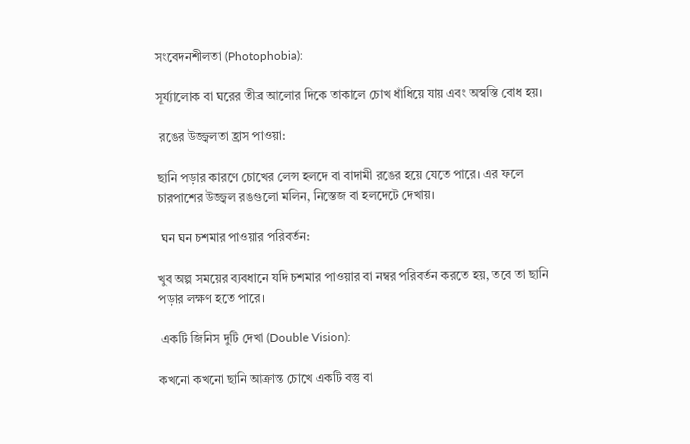সংবেদনশীলতা (Photophobia):

সূর্য্যালোক বা ঘরের তীব্র আলোর দিকে তাকালে চোখ ধাঁধিয়ে যায় এবং অস্বস্তি বোধ হয়।

 রঙের উজ্জ্বলতা হ্রাস পাওয়া:

ছানি পড়ার কারণে চোখের লেন্স হলদে বা বাদামী রঙের হয়ে যেতে পারে। এর ফলে চারপাশের উজ্জ্বল রঙগুলো মলিন, নিস্তেজ বা হলদেটে দেখায়।

 ঘন ঘন চশমার পাওয়ার পরিবর্তন:

খুব অল্প সময়ের ব্যবধানে যদি চশমার পাওয়ার বা নম্বর পরিবর্তন করতে হয়, তবে তা ছানি পড়ার লক্ষণ হতে পারে।

 একটি জিনিস দুটি দেখা (Double Vision):

কখনো কখনো ছানি আক্রান্ত চোখে একটি বস্তু বা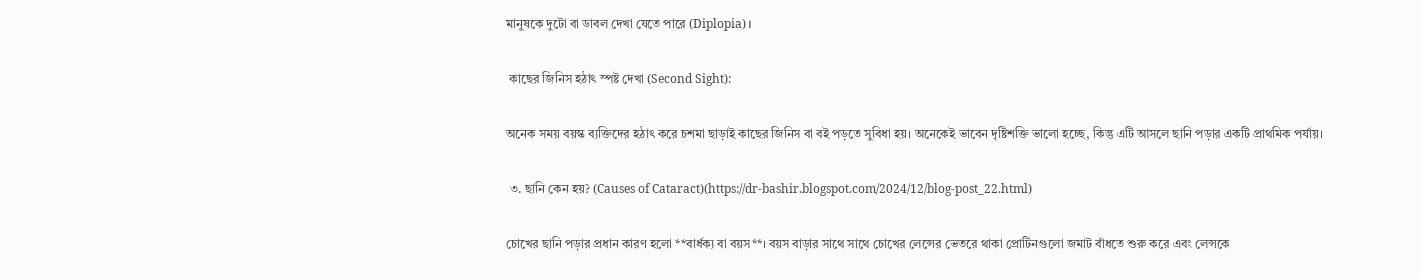মানুষকে দুটো বা ডাবল দেখা যেতে পারে (Diplopia)।

 কাছের জিনিস হঠাৎ স্পষ্ট দেখা (Second Sight):

অনেক সময় বয়স্ক ব্যক্তিদের হঠাৎ করে চশমা ছাড়াই কাছের জিনিস বা বই পড়তে সুবিধা হয়। অনেকেই ভাবেন দৃষ্টিশক্তি ভালো হচ্ছে, কিন্তু এটি আসলে ছানি পড়ার একটি প্রাথমিক পর্যায়।

 ৩. ছানি কেন হয়? (Causes of Cataract)(https://dr-bashir.blogspot.com/2024/12/blog-post_22.html)

চোখের ছানি পড়ার প্রধান কারণ হলো **বার্ধক্য বা বয়স**। বয়স বাড়ার সাথে সাথে চোখের লেন্সের ভেতরে থাকা প্রোটিনগুলো জমাট বাঁধতে শুরু করে এবং লেন্সকে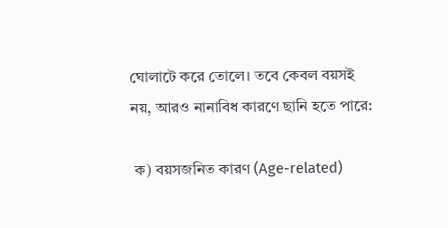ঘোলাটে করে তোলে। তবে কেবল বয়সই নয়, আরও নানাবিধ কারণে ছানি হতে পারে:

 ক) বয়সজনিত কারণ (Age-related)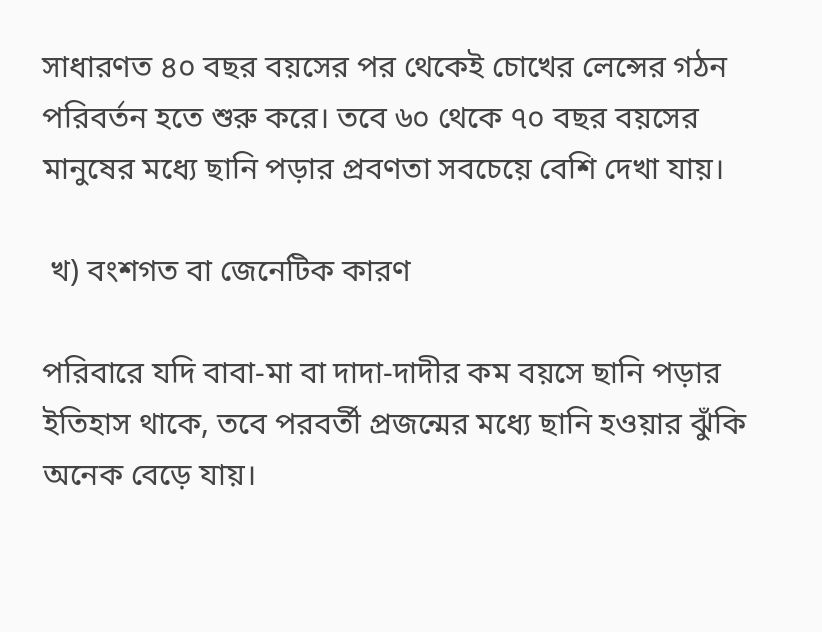সাধারণত ৪০ বছর বয়সের পর থেকেই চোখের লেন্সের গঠন পরিবর্তন হতে শুরু করে। তবে ৬০ থেকে ৭০ বছর বয়সের মানুষের মধ্যে ছানি পড়ার প্রবণতা সবচেয়ে বেশি দেখা যায়।

 খ) বংশগত বা জেনেটিক কারণ

পরিবারে যদি বাবা-মা বা দাদা-দাদীর কম বয়সে ছানি পড়ার ইতিহাস থাকে, তবে পরবর্তী প্রজন্মের মধ্যে ছানি হওয়ার ঝুঁকি অনেক বেড়ে যায়।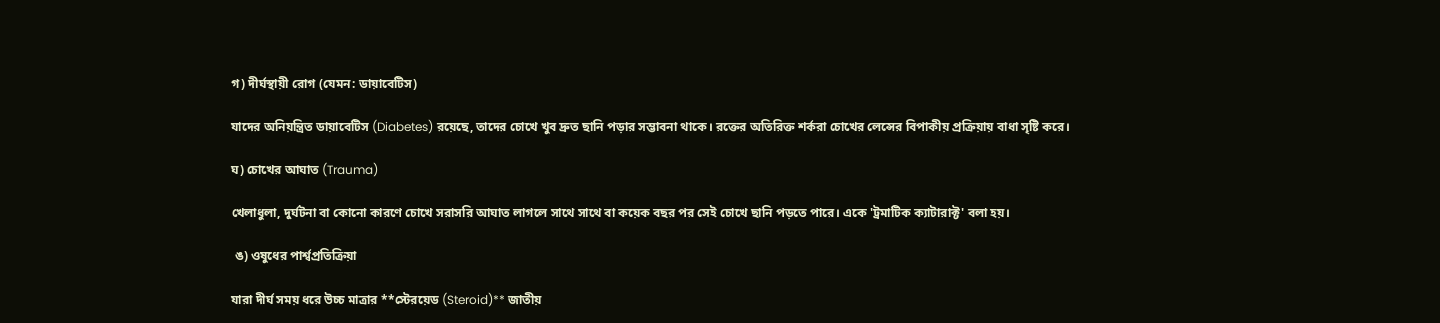গ) দীর্ঘস্থায়ী রোগ (যেমন: ডায়াবেটিস)

যাদের অনিয়ন্ত্রিত ডায়াবেটিস (Diabetes) রয়েছে, তাদের চোখে খুব দ্রুত ছানি পড়ার সম্ভাবনা থাকে। রক্তের অতিরিক্ত শর্করা চোখের লেন্সের বিপাকীয় প্রক্রিয়ায় বাধা সৃষ্টি করে।

ঘ) চোখের আঘাত (Trauma)

খেলাধুলা, দুর্ঘটনা বা কোনো কারণে চোখে সরাসরি আঘাত লাগলে সাথে সাথে বা কয়েক বছর পর সেই চোখে ছানি পড়তে পারে। একে 'ট্রমাটিক ক্যাটারাক্ট' বলা হয়।

 ঙ) ওষুধের পার্শ্বপ্রতিক্রিয়া

যারা দীর্ঘ সময় ধরে উচ্চ মাত্রার **স্টেরয়েড (Steroid)** জাতীয়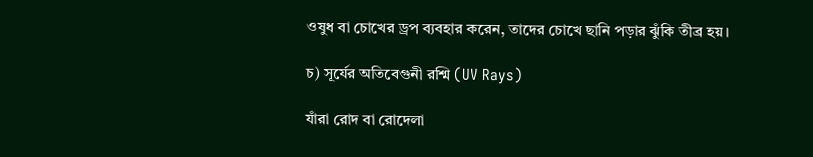ওষুধ বা চোখের ড্রপ ব্যবহার করেন, তাদের চোখে ছানি পড়ার ঝুঁকি তীব্র হয়।

চ) সূর্যের অতিবেগুনী রশ্মি (UV Rays)

যাঁরা রোদ বা রোদেলা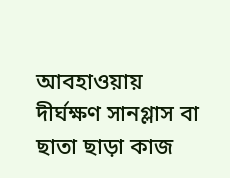আবহাওয়ায় দীর্ঘক্ষণ সানগ্লাস বা ছাতা ছাড়া কাজ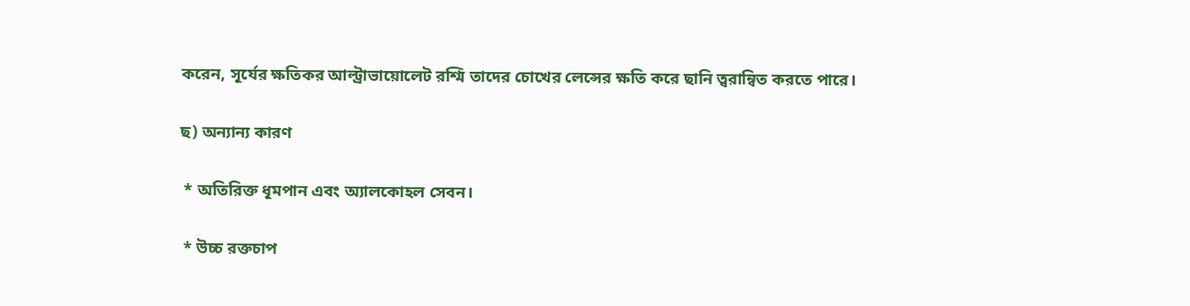করেন, সূর্যের ক্ষতিকর আল্ট্রাভায়োলেট রশ্মি তাদের চোখের লেন্সের ক্ষতি করে ছানি ত্বরান্বিত করতে পারে।

ছ) অন্যান্য কারণ

 * অতিরিক্ত ধূমপান এবং অ্যালকোহল সেবন।

 * উচ্চ রক্তচাপ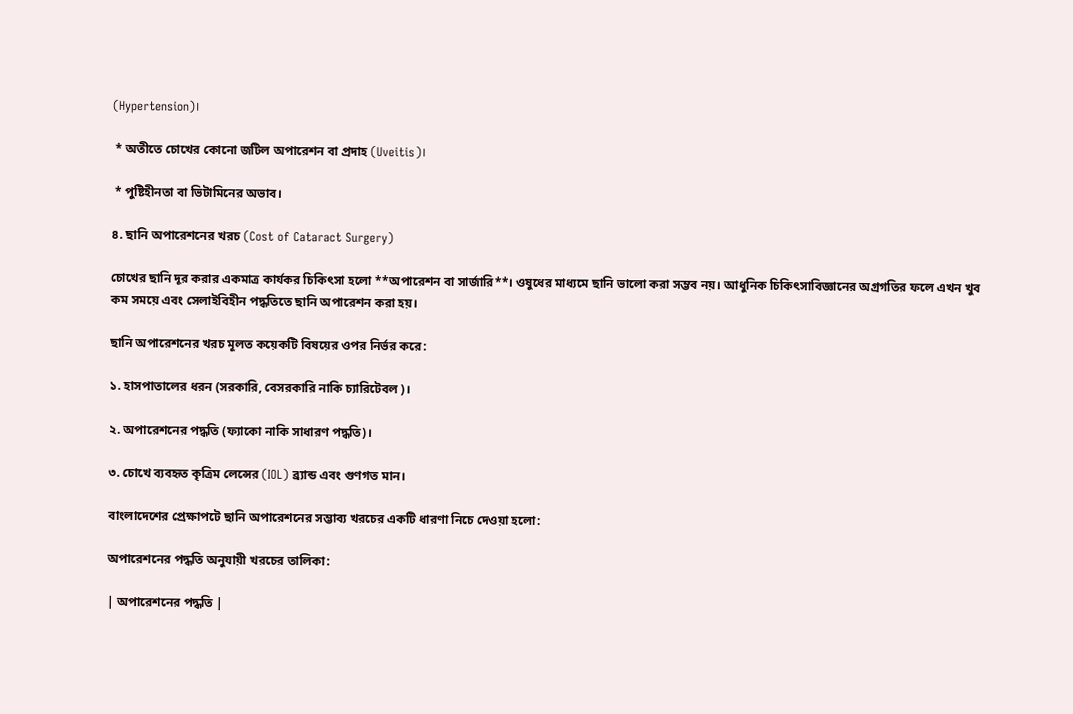(Hypertension)।

 * অতীতে চোখের কোনো জটিল অপারেশন বা প্রদাহ (Uveitis)।

 * পুষ্টিহীনতা বা ভিটামিনের অভাব।

৪. ছানি অপারেশনের খরচ (Cost of Cataract Surgery)

চোখের ছানি দূর করার একমাত্র কার্যকর চিকিৎসা হলো **অপারেশন বা সার্জারি**। ওষুধের মাধ্যমে ছানি ভালো করা সম্ভব নয়। আধুনিক চিকিৎসাবিজ্ঞানের অগ্রগতির ফলে এখন খুব কম সময়ে এবং সেলাইবিহীন পদ্ধতিতে ছানি অপারেশন করা হয়।

ছানি অপারেশনের খরচ মূলত কয়েকটি বিষয়ের ওপর নির্ভর করে:

১. হাসপাতালের ধরন (সরকারি, বেসরকারি নাকি চ্যারিটেবল)।

২. অপারেশনের পদ্ধতি (ফ্যাকো নাকি সাধারণ পদ্ধতি)।

৩. চোখে ব্যবহৃত কৃত্রিম লেন্সের (IOL) ব্র্যান্ড এবং গুণগত মান।

বাংলাদেশের প্রেক্ষাপটে ছানি অপারেশনের সম্ভাব্য খরচের একটি ধারণা নিচে দেওয়া হলো:

অপারেশনের পদ্ধতি অনুযায়ী খরচের তালিকা:

| অপারেশনের পদ্ধতি |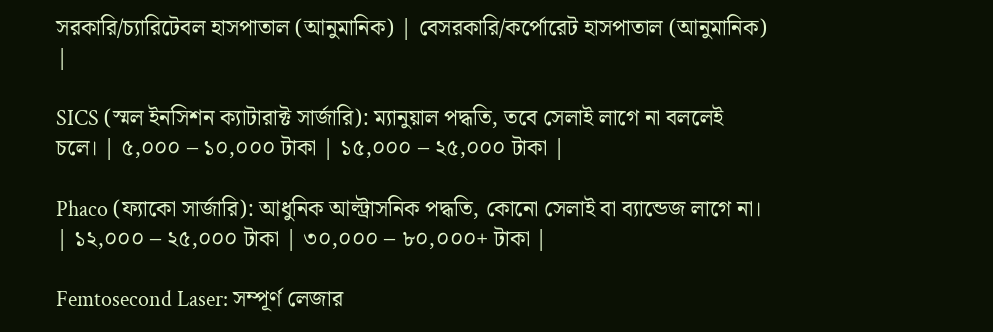সরকারি/চ্যারিটেবল হাসপাতাল (আনুমানিক) | বেসরকারি/কর্পোরেট হাসপাতাল (আনুমানিক) |

SICS (স্মল ইনসিশন ক্যাটারাক্ট সার্জারি): ম্যানুয়াল পদ্ধতি, তবে সেলাই লাগে না বললেই চলে। | ৫,০০০ – ১০,০০০ টাকা | ১৫,০০০ – ২৫,০০০ টাকা |

Phaco (ফ্যাকো সার্জারি): আধুনিক আল্ট্রাসনিক পদ্ধতি, কোনো সেলাই বা ব্যান্ডেজ লাগে না। | ১২,০০০ – ২৫,০০০ টাকা | ৩০,০০০ – ৮০,০০০+ টাকা |

Femtosecond Laser: সম্পূর্ণ লেজার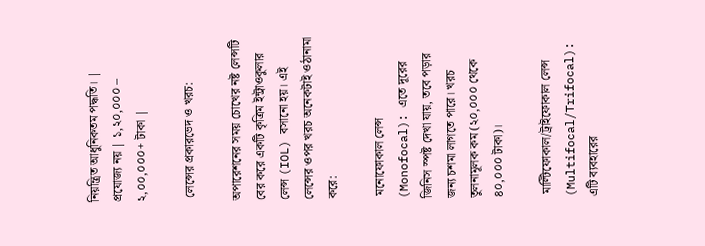নিয়ন্ত্রিত আধুনিকতম পদ্ধতি। | প্রযোজ্য নয় | ১,২০,০০০ – ২,০০,০০০+ টাকা |

 লেন্সের প্রকারভেদ ও খরচ:

অপারেশনের সময় চোখের নষ্ট লেন্সটি বের করে একটি কৃত্রিম ইন্ট্রাওকুলার লেন্স (IOL) বসানো হয়। এই লেন্সের ওপর খরচ অনেকটাই ওঠানামা করে:

 মনোফোকাল লেন্স (Monofocal): এতে দূরের জিনিস স্পষ্ট দেখা যায়, তবে পড়ার জন্য চশমা লাগতে পারে। খরচ তুলনামূলক কম (২০,০০০ থেকে ৪০,০০০ টাকা)।

 মাল্টিফোকাল/ট্রাইফোকাল লেন্স (Multifocal/Trifocal): এটি ব্যবহারের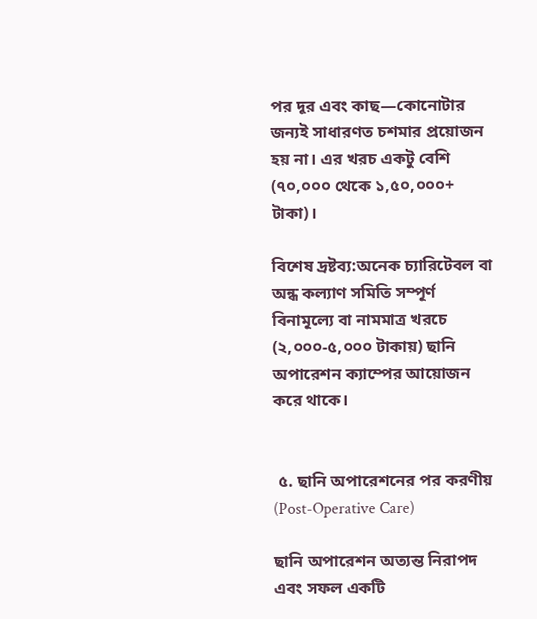পর দূর এবং কাছ—কোনোটার জন্যই সাধারণত চশমার প্রয়োজন হয় না। এর খরচ একটু বেশি (৭০,০০০ থেকে ১,৫০,০০০+ টাকা)।

বিশেষ দ্রষ্টব্য:অনেক চ্যারিটেবল বা অন্ধ কল্যাণ সমিতি সম্পূর্ণ বিনামূল্যে বা নামমাত্র খরচে (২,০০০-৫,০০০ টাকায়) ছানি অপারেশন ক্যাম্পের আয়োজন করে থাকে।


 ৫. ছানি অপারেশনের পর করণীয় (Post-Operative Care)

ছানি অপারেশন অত্যন্ত নিরাপদ এবং সফল একটি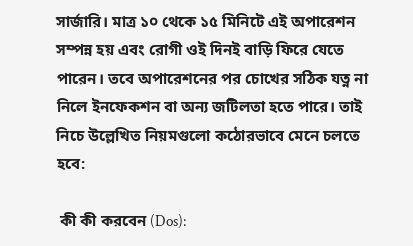সার্জারি। মাত্র ১০ থেকে ১৫ মিনিটে এই অপারেশন সম্পন্ন হয় এবং রোগী ওই দিনই বাড়ি ফিরে যেতে পারেন। তবে অপারেশনের পর চোখের সঠিক যত্ন না নিলে ইনফেকশন বা অন্য জটিলতা হতে পারে। তাই নিচে উল্লেখিত নিয়মগুলো কঠোরভাবে মেনে চলতে হবে:

 কী কী করবেন (Dos):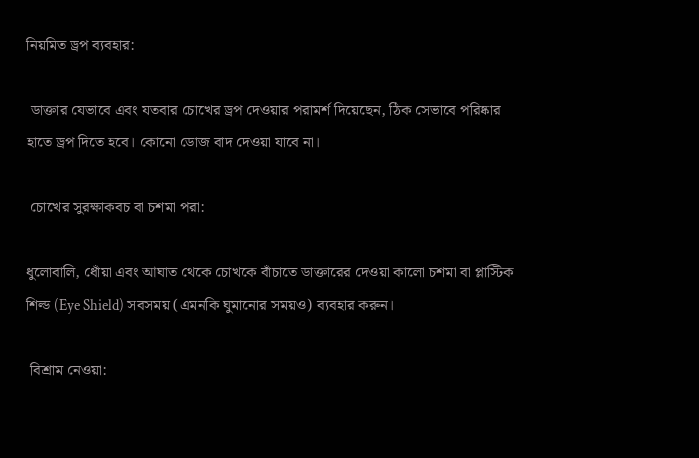নিয়মিত ড্রপ ব্যবহার:

 ডাক্তার যেভাবে এবং যতবার চোখের ড্রপ দেওয়ার পরামর্শ দিয়েছেন, ঠিক সেভাবে পরিষ্কার হাতে ড্রপ দিতে হবে। কোনো ডোজ বাদ দেওয়া যাবে না।

 চোখের সুরক্ষাকবচ বা চশমা পরা:

ধুলোবালি, ধোঁয়া এবং আঘাত থেকে চোখকে বাঁচাতে ডাক্তারের দেওয়া কালো চশমা বা প্লাস্টিক শিল্ড (Eye Shield) সবসময় (এমনকি ঘুমানোর সময়ও) ব্যবহার করুন।

 বিশ্রাম নেওয়া: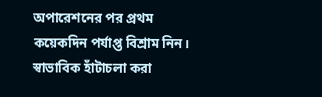অপারেশনের পর প্রথম কয়েকদিন পর্যাপ্ত বিশ্রাম নিন। স্বাভাবিক হাঁটাচলা করা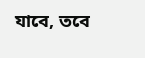যাবে, তবে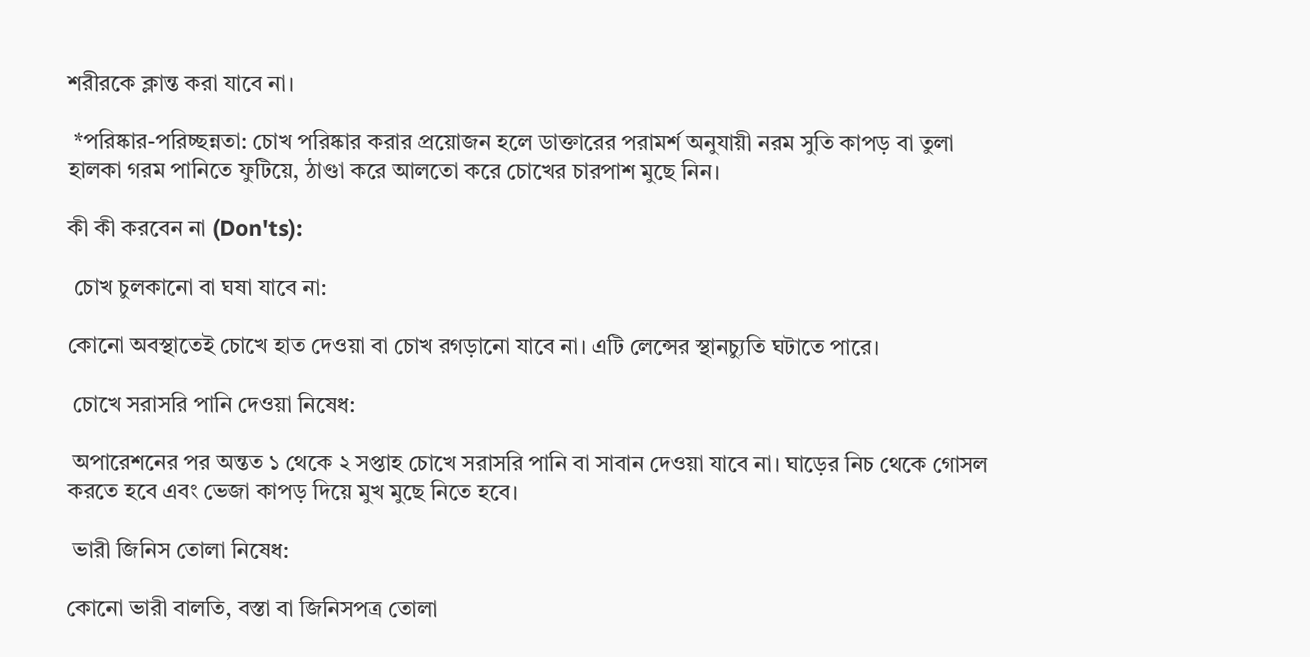শরীরকে ক্লান্ত করা যাবে না।

 *পরিষ্কার-পরিচ্ছন্নতা: চোখ পরিষ্কার করার প্রয়োজন হলে ডাক্তারের পরামর্শ অনুযায়ী নরম সুতি কাপড় বা তুলা হালকা গরম পানিতে ফুটিয়ে, ঠাণ্ডা করে আলতো করে চোখের চারপাশ মুছে নিন।

কী কী করবেন না (Don'ts):

 চোখ চুলকানো বা ঘষা যাবে না:

কোনো অবস্থাতেই চোখে হাত দেওয়া বা চোখ রগড়ানো যাবে না। এটি লেন্সের স্থানচ্যুতি ঘটাতে পারে।

 চোখে সরাসরি পানি দেওয়া নিষেধ:

 অপারেশনের পর অন্তত ১ থেকে ২ সপ্তাহ চোখে সরাসরি পানি বা সাবান দেওয়া যাবে না। ঘাড়ের নিচ থেকে গোসল করতে হবে এবং ভেজা কাপড় দিয়ে মুখ মুছে নিতে হবে।

 ভারী জিনিস তোলা নিষেধ:

কোনো ভারী বালতি, বস্তা বা জিনিসপত্র তোলা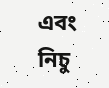এবং নিচু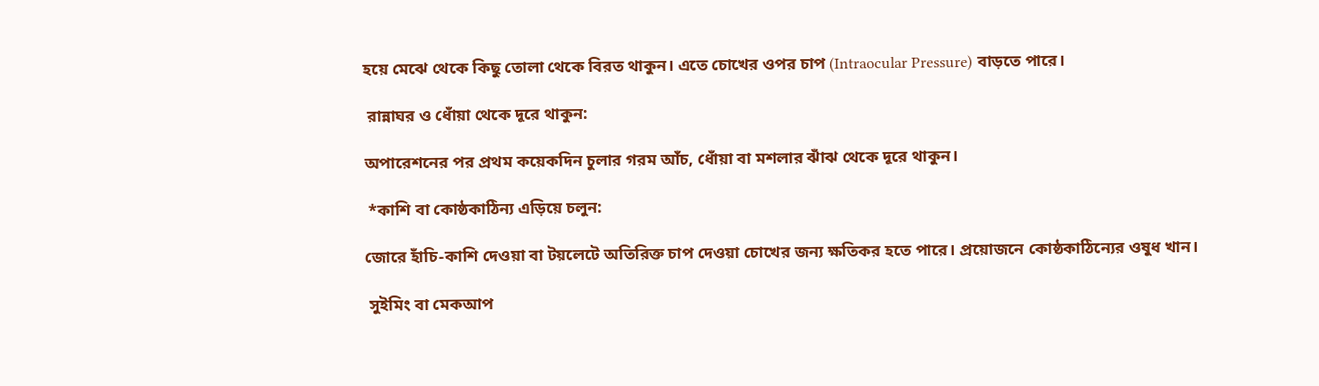হয়ে মেঝে থেকে কিছু তোলা থেকে বিরত থাকুন। এতে চোখের ওপর চাপ (Intraocular Pressure) বাড়তে পারে।

 রান্নাঘর ও ধোঁয়া থেকে দূরে থাকুন:

অপারেশনের পর প্রথম কয়েকদিন চুলার গরম আঁচ, ধোঁয়া বা মশলার ঝাঁঝ থেকে দূরে থাকুন।

 *কাশি বা কোষ্ঠকাঠিন্য এড়িয়ে চলুন:

জোরে হাঁচি-কাশি দেওয়া বা টয়লেটে অতিরিক্ত চাপ দেওয়া চোখের জন্য ক্ষতিকর হতে পারে। প্রয়োজনে কোষ্ঠকাঠিন্যের ওষুধ খান।

 সুইমিং বা মেকআপ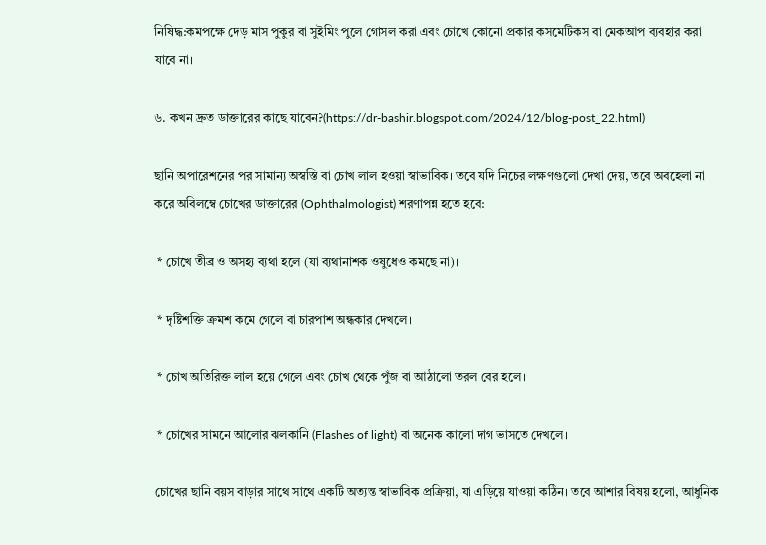নিষিদ্ধ:কমপক্ষে দেড় মাস পুকুর বা সুইমিং পুলে গোসল করা এবং চোখে কোনো প্রকার কসমেটিকস বা মেকআপ ব্যবহার করা যাবে না।

৬. কখন দ্রুত ডাক্তারের কাছে যাবেন?(https://dr-bashir.blogspot.com/2024/12/blog-post_22.html)

ছানি অপারেশনের পর সামান্য অস্বস্তি বা চোখ লাল হওয়া স্বাভাবিক। তবে যদি নিচের লক্ষণগুলো দেখা দেয়, তবে অবহেলা না করে অবিলম্বে চোখের ডাক্তারের (Ophthalmologist) শরণাপন্ন হতে হবে:

 * চোখে তীব্র ও অসহ্য ব্যথা হলে (যা ব্যথানাশক ওষুধেও কমছে না)।

 * দৃষ্টিশক্তি ক্রমশ কমে গেলে বা চারপাশ অন্ধকার দেখলে।

 * চোখ অতিরিক্ত লাল হয়ে গেলে এবং চোখ থেকে পুঁজ বা আঠালো তরল বের হলে।

 * চোখের সামনে আলোর ঝলকানি (Flashes of light) বা অনেক কালো দাগ ভাসতে দেখলে।

চোখের ছানি বয়স বাড়ার সাথে সাথে একটি অত্যন্ত স্বাভাবিক প্রক্রিয়া, যা এড়িয়ে যাওয়া কঠিন। তবে আশার বিষয় হলো, আধুনিক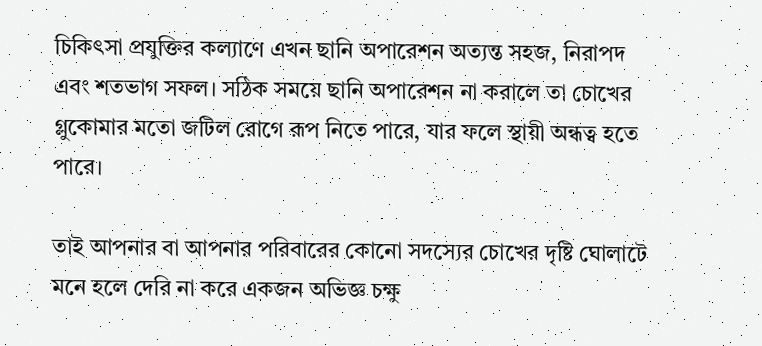চিকিৎসা প্রযুক্তির কল্যাণে এখন ছানি অপারেশন অত্যন্ত সহজ, নিরাপদ এবং শতভাগ সফল। সঠিক সময়ে ছানি অপারেশন না করালে তা চোখের গ্লুকোমার মতো জটিল রোগে রূপ নিতে পারে, যার ফলে স্থায়ী অন্ধত্ব হতে পারে।

তাই আপনার বা আপনার পরিবারের কোনো সদস্যের চোখের দৃষ্টি ঘোলাটে মনে হলে দেরি না করে একজন অভিজ্ঞ চক্ষু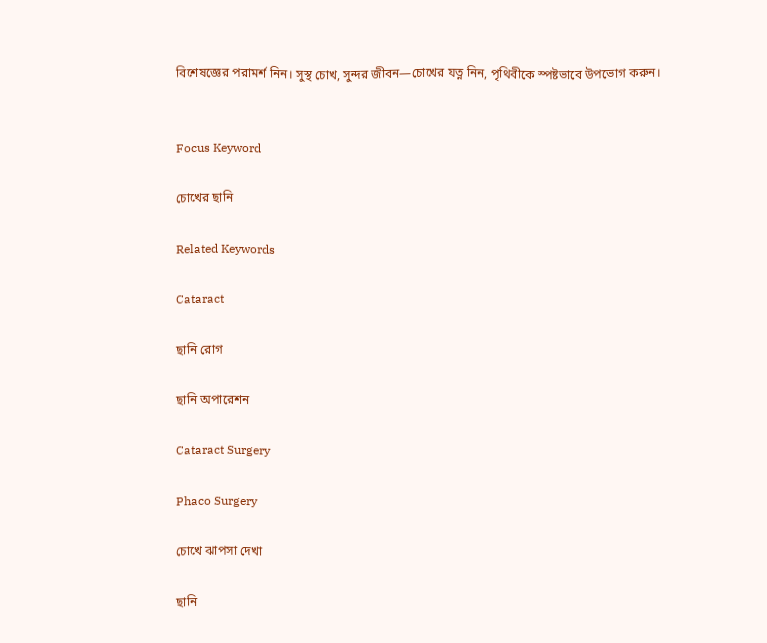বিশেষজ্ঞের পরামর্শ নিন। সুস্থ চোখ, সুন্দর জীবন—চোখের যত্ন নিন, পৃথিবীকে স্পষ্টভাবে উপভোগ করুন।


Focus Keyword

চোখের ছানি

Related Keywords

Cataract

ছানি রোগ

ছানি অপারেশন

Cataract Surgery

Phaco Surgery

চোখে ঝাপসা দেখা

ছানি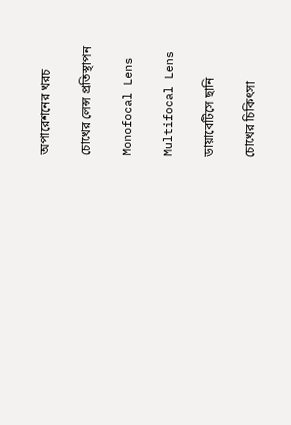অপারেশনের খরচ

চোখের লেন্স প্রতিস্থাপন

Monofocal Lens

Multifocal Lens

ডায়াবেটিসে ছানি

চোখের চিকিৎসা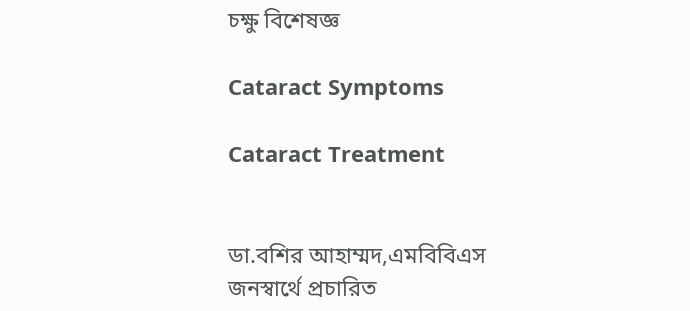চক্ষু বিশেষজ্ঞ

Cataract Symptoms

Cataract Treatment


ডা.বশির আহাম্মদ,এমবিবিএস
জনস্বার্থে প্রচারিত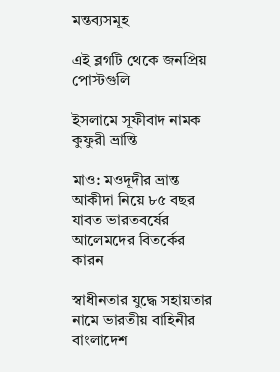মন্তব্যসমূহ

এই ব্লগটি থেকে জনপ্রিয় পোস্টগুলি

ইসলামে সূফীবাদ নামক কুফুরী ভ্রান্তি

মাও: মওদূদীর ভ্রান্ত আকীদা নিয়ে ৮৫ বছর যাবত ভারতবর্ষের আলেমদের বিতর্কের কারন

স্বাধীনতার যুদ্ধে সহায়তার নামে ভারতীয় বাহিনীর বাংলাদেশ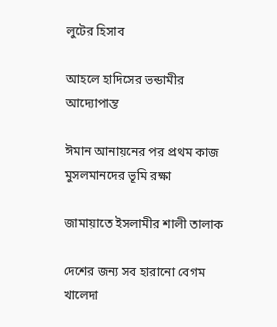লুটের হিসাব

আহলে হাদিসের ভন্ডামীর আদ্যোপান্ত

ঈমান আনায়নের পর প্রথম কাজ মুসলমানদের ভূমি রক্ষা

জামায়াতে ইসলামীর শালী তালাক

দেশের জন্য সব হারানো বেগম খালেদা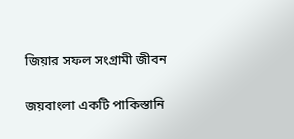জিয়ার সফল সংগ্রামী জীবন

জয়বাংলা একটি পাকিস্তানি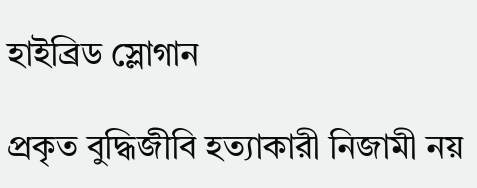হাইব্রিড স্লোগান

প্রকৃত বুদ্ধিজীবি হত্যাকারী নিজামী নয়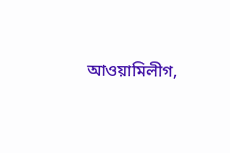আওয়ামিলীগ,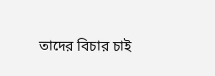তাদের বিচার চাই